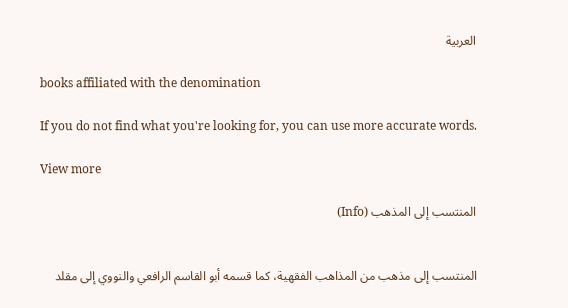العربية

books affiliated with the denomination

If you do not find what you're looking for, you can use more accurate words.

View more

المنتسب إلى المذهب (Info)


المنتسب إلى مذهب من المذاهب الفقهية، كما قسمه أبو القاسم الرافعي والنووي إلى مقلد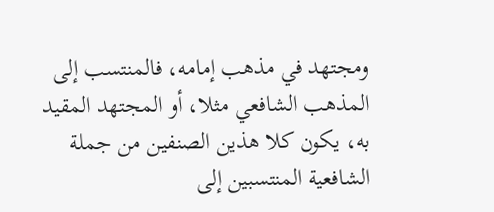ومجتهد في مذهب إمامه، فالمنتسب إلى المذهب الشافعي مثلا، أو المجتهد المقيد به، يكون كلا هذين الصنفين من جملة الشافعية المنتسبين إلى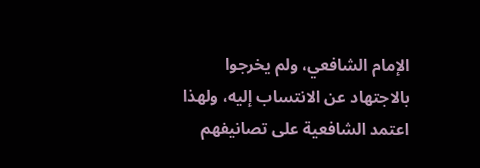الإمام الشافعي، ولم يخرجوا بالاجتهاد عن الانتساب إليه، ولهذا اعتمد الشافعية على تصانيفهم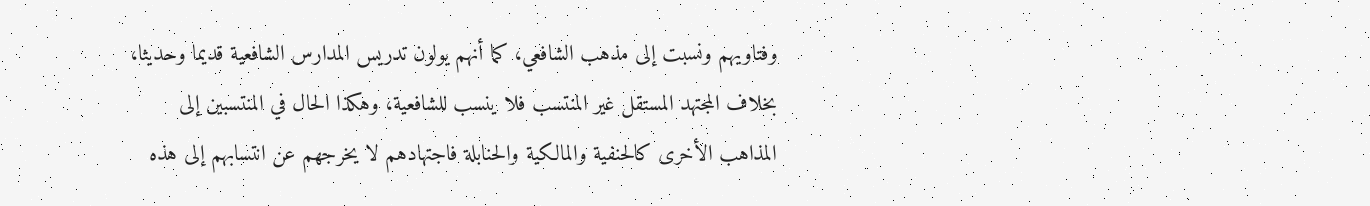وفتاويهم ونسبت إلى مذهب الشافعي، كما أنهم يولون تدريس المدارس الشافعية قديما وحديثا، بخلاف المجتهد المستقل غير المنتسب فلا ينسب للشافعية، وهكذا الحال في المنتسبين إلى المذاهب الأخرى كالحنفية والمالكية والحنابلة فاجتهادهم لا يخرجهم عن انتسابهم إلى هذه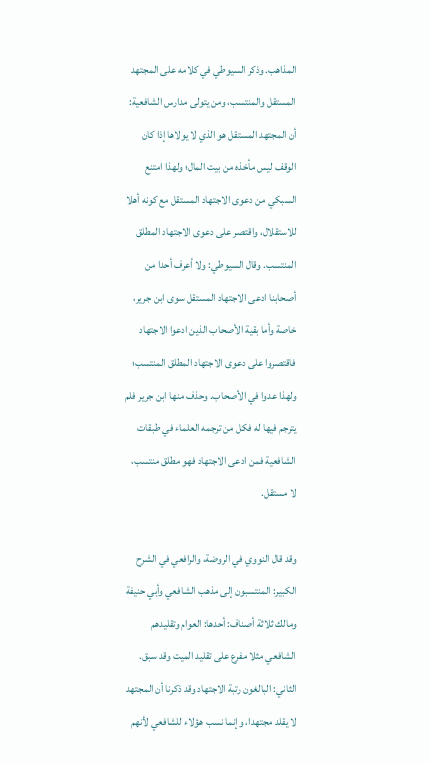المذاهب. وذكر السيوطي في كلامه على المجتهد المستقل والمنتسب، ومن يتولى مدارس الشافعية: أن المجتهد المستقل هو الذي لا يولاها إذا كان الوقف ليس مأخذه من بيت المال؛ ولهذا امتنع السبكي من دعوى الاجتهاد المستقل مع كونه أهلا للاستقلال، واقتصر على دعوى الاجتهاد المطلق المنتسب. وقال السيوطي: ولا أعرف أحدا من أصحابنا ادعى الاجتهاد المستقل سوى ابن جرير، خاصة وأما بقية الأصحاب الذين ادعوا الاجتهاد فاقتصروا على دعوى الاجتهاد المطلق المنتسب؛ ولهذا عدوا في الأصحاب. وحذف منها ابن جرير فلم يترجم فيها له فكل من ترجمه العلماء في طبقات الشافعية فمن ادعى الاجتهاد فهو مطلق منتسب، لا مستقل.

وقد قال النووي في الروضة، والرافعي في الشرح الكبير: المنتسبون إلى مذهب الشافعي وأبي حنيفة ومالك ثلاثة أصناف: أحدها: العوام وتقليدهم الشافعي مثلا مفرع على تقليد الميت وقد سبق. الثاني: البالغون رتبة الاجتهاد وقد ذكرنا أن المجتهد لا يقلد مجتهدا، وإنما نسب هؤلاء للشافعي لأنهم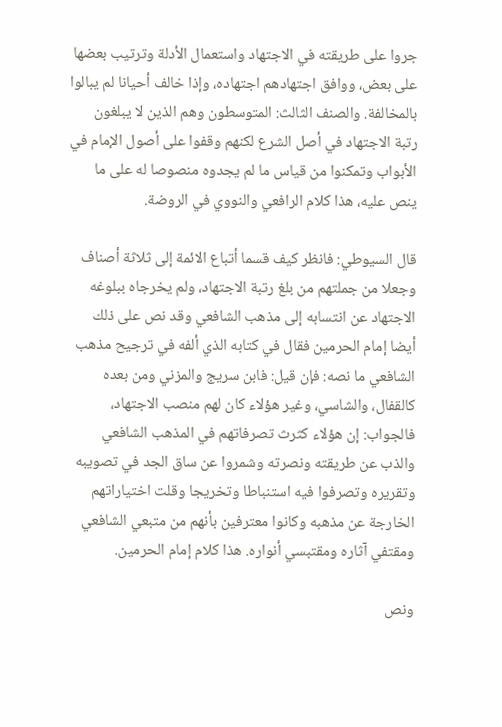جروا على طريقته في الاجتهاد واستعمال الأدلة وترتيب بعضها على بعض، ووافق اجتهادهم اجتهاده، وإذا خالف أحيانا لم يبالوا بالمخالفة. والصنف الثالث: المتوسطون وهم الذين لا يبلغون رتبة الاجتهاد في أصل الشرع لكنهم وقفوا على أصول الإمام في الأبواب وتمكنوا من قياس ما لم يجدوه منصوصا له على ما ينص عليه، هذا كلام الرافعي والنووي في الروضة.

قال السيوطي: فانظر كيف قسما أتباع الائمة إلى ثلاثة أصناف وجعلا من جملتهم من بلغ رتبة الاجتهاد، ولم يخرجاه ببلوغه الاجتهاد عن انتسابه إلى مذهب الشافعي وقد نص على ذلك أيضا إمام الحرمين فقال في كتابه الذي ألفه في ترجيح مذهب الشافعي ما نصه: فإن قيل: فابن سريج والمزني ومن بعده كالقفال، والشاسي، وغير هؤلاء كان لهم منصب الاجتهاد، فالجواب: إن هؤلاء كثرث تصرفاتهم في المذهب الشافعي والذب عن طريقته ونصرته وشمروا عن ساق الجد في تصويبه وتقريره وتصرفوا فيه استنباطا وتخريجا وقلت اختياراتهم الخارجة عن مذهبه وكانوا معترفين بأنهم من متبعي الشافعي ومقتفي آثاره ومقتبسي أنواره. هذا كلام إمام الحرمين.

ونص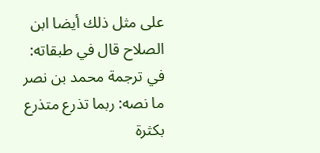على مثل ذلك أيضا ابن الصلاح قال في طبقاته: في ترجمة محمد بن نصر ما نصه: ربما تذرع متذرع بكثرة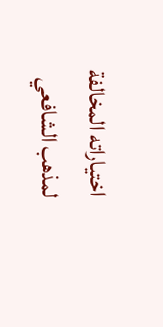اختياراته المخالفة لمذهب الشافعي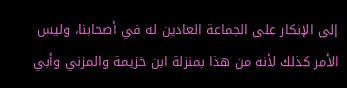إلى الإنكار على الجماعة العادين له في أصحابنا، وليس الأمر كذلك لأنه من هذا بمنزلة ابن خزيمة والمزني وأبي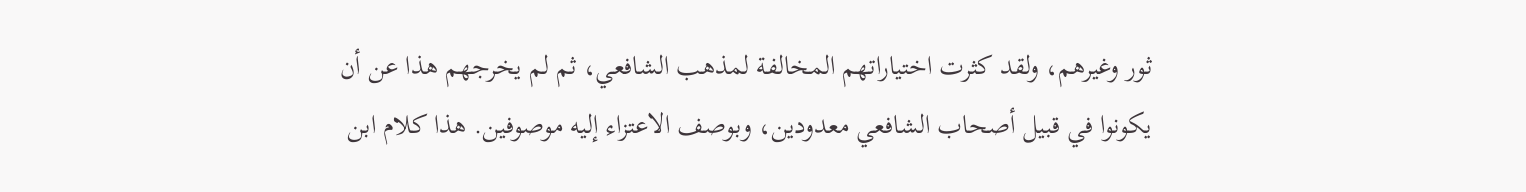ثور وغيرهم، ولقد كثرت اختياراتهم المخالفة لمذهب الشافعي، ثم لم يخرجهم هذا عن أن يكونوا في قبيل أصحاب الشافعي معدودين، وبوصف الاعتزاء إليه موصوفين. هذا كلام ابن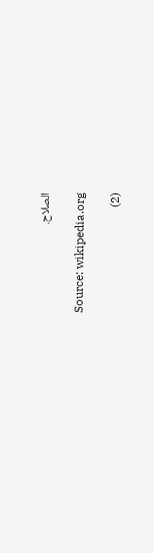الصلاح.

Source: wikipedia.org

(2)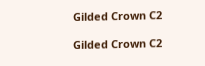Gilded Crown C2

Gilded Crown C2